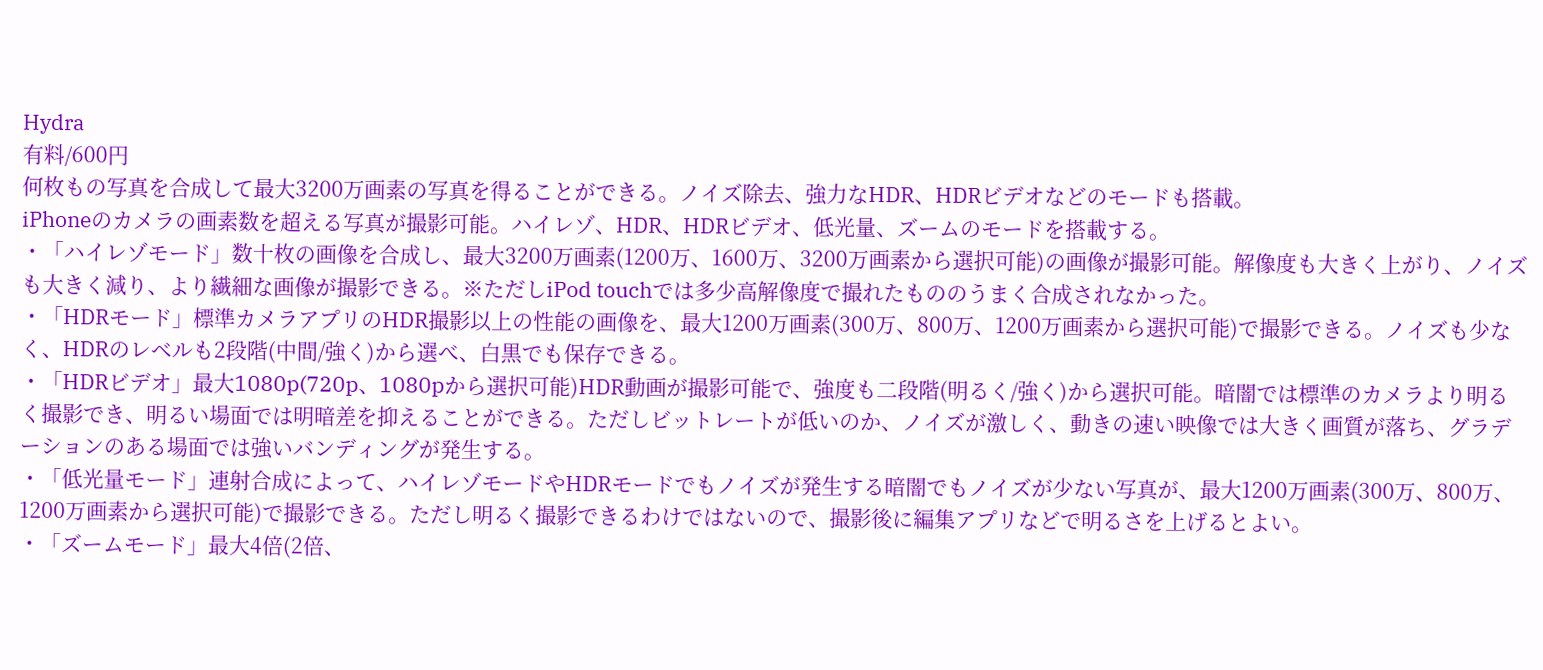Hydra
有料/600円
何枚もの写真を合成して最大3200万画素の写真を得ることができる。ノイズ除去、強力なHDR、HDRビデオなどのモードも搭載。
iPhoneのカメラの画素数を超える写真が撮影可能。ハイレゾ、HDR、HDRビデオ、低光量、ズームのモードを搭載する。
・「ハイレゾモード」数十枚の画像を合成し、最大3200万画素(1200万、1600万、3200万画素から選択可能)の画像が撮影可能。解像度も大きく上がり、ノイズも大きく減り、より繊細な画像が撮影できる。※ただしiPod touchでは多少高解像度で撮れたもののうまく合成されなかった。
・「HDRモード」標準カメラアプリのHDR撮影以上の性能の画像を、最大1200万画素(300万、800万、1200万画素から選択可能)で撮影できる。ノイズも少なく、HDRのレベルも2段階(中間/強く)から選べ、白黒でも保存できる。
・「HDRビデオ」最大1080p(720p、1080pから選択可能)HDR動画が撮影可能で、強度も二段階(明るく/強く)から選択可能。暗闇では標準のカメラより明るく撮影でき、明るい場面では明暗差を抑えることができる。ただしビットレートが低いのか、ノイズが激しく、動きの速い映像では大きく画質が落ち、グラデーションのある場面では強いバンディングが発生する。
・「低光量モード」連射合成によって、ハイレゾモードやHDRモードでもノイズが発生する暗闇でもノイズが少ない写真が、最大1200万画素(300万、800万、1200万画素から選択可能)で撮影できる。ただし明るく撮影できるわけではないので、撮影後に編集アプリなどで明るさを上げるとよい。
・「ズームモード」最大4倍(2倍、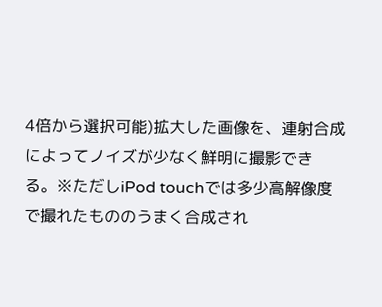4倍から選択可能)拡大した画像を、連射合成によってノイズが少なく鮮明に撮影できる。※ただしiPod touchでは多少高解像度で撮れたもののうまく合成され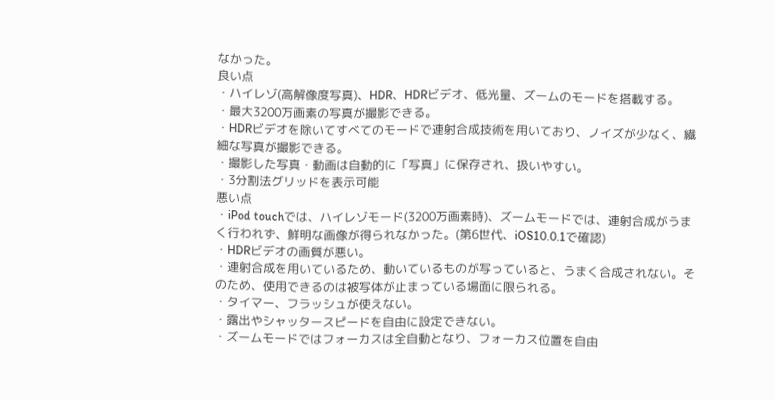なかった。
良い点
・ハイレゾ(高解像度写真)、HDR、HDRビデオ、低光量、ズームのモードを搭載する。
・最大3200万画素の写真が撮影できる。
・HDRビデオを除いてすべてのモードで連射合成技術を用いており、ノイズが少なく、繊細な写真が撮影できる。
・撮影した写真・動画は自動的に「写真」に保存され、扱いやすい。
・3分割法グリッドを表示可能
悪い点
・iPod touchでは、ハイレゾモード(3200万画素時)、ズームモードでは、連射合成がうまく行われず、鮮明な画像が得られなかった。(第6世代、iOS10.0.1で確認)
・HDRビデオの画質が悪い。
・連射合成を用いているため、動いているものが写っていると、うまく合成されない。そのため、使用できるのは被写体が止まっている場面に限られる。
・タイマー、フラッシュが使えない。
・露出やシャッタースピードを自由に設定できない。
・ズームモードではフォーカスは全自動となり、フォーカス位置を自由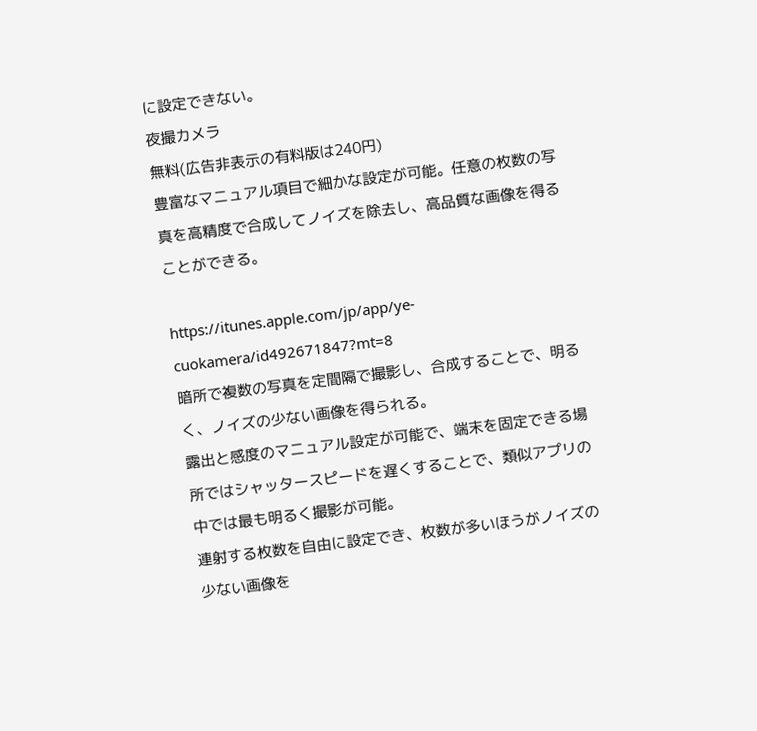に設定できない。
夜撮カメラ
無料(広告非表示の有料版は240円)
豊富なマニュアル項目で細かな設定が可能。任意の枚数の写真を高精度で合成してノイズを除去し、高品質な画像を得ることができる。

https://itunes.apple.com/jp/app/ye-cuokamera/id492671847?mt=8
暗所で複数の写真を定間隔で撮影し、合成することで、明るく、ノイズの少ない画像を得られる。
露出と感度のマニュアル設定が可能で、端末を固定できる場所ではシャッタースピードを遅くすることで、類似アプリの中では最も明るく撮影が可能。
連射する枚数を自由に設定でき、枚数が多いほうがノイズの少ない画像を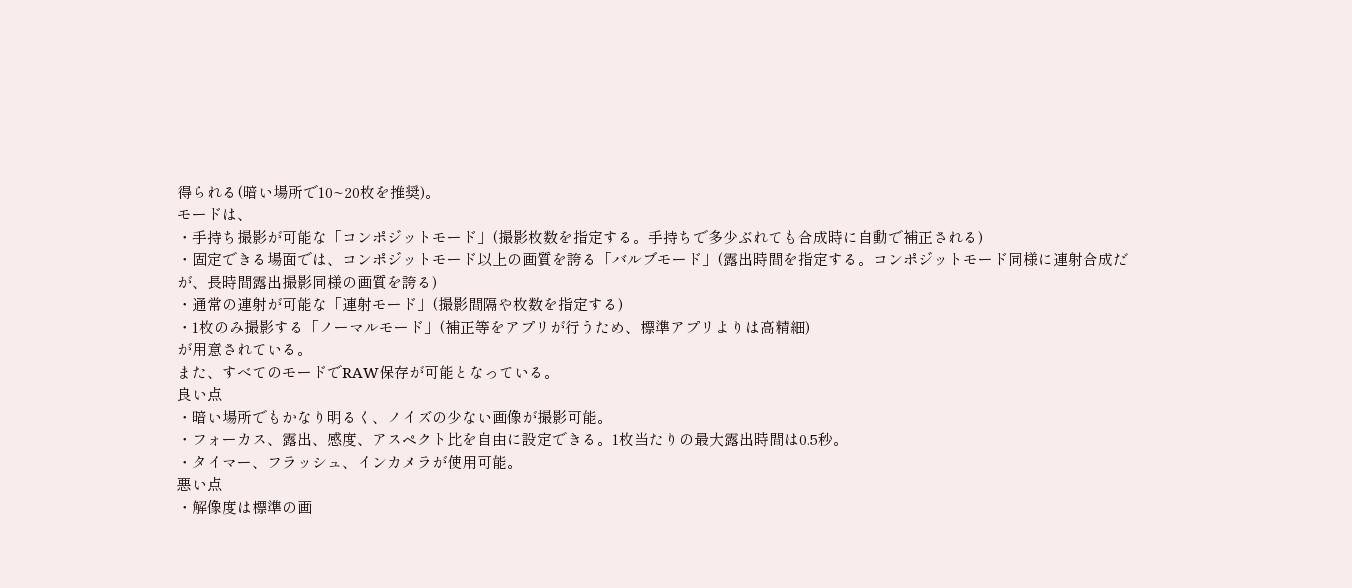得られる(暗い場所で10~20枚を推奨)。
モードは、
・手持ち撮影が可能な「コンポジットモード」(撮影枚数を指定する。手持ちで多少ぶれても合成時に自動で補正される)
・固定できる場面では、コンポジットモード以上の画質を誇る「バルブモード」(露出時間を指定する。コンポジットモード同様に連射合成だが、長時間露出撮影同様の画質を誇る)
・通常の連射が可能な「連射モード」(撮影間隔や枚数を指定する)
・1枚のみ撮影する「ノーマルモード」(補正等をアプリが行うため、標準アプリよりは高精細)
が用意されている。
また、すべてのモードでRAW保存が可能となっている。
良い点
・暗い場所でもかなり明るく、ノイズの少ない画像が撮影可能。
・フォーカス、露出、感度、アスペクト比を自由に設定できる。1枚当たりの最大露出時間は0.5秒。
・タイマー、フラッシュ、インカメラが使用可能。
悪い点
・解像度は標準の画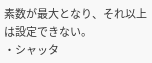素数が最大となり、それ以上は設定できない。
・シャッタ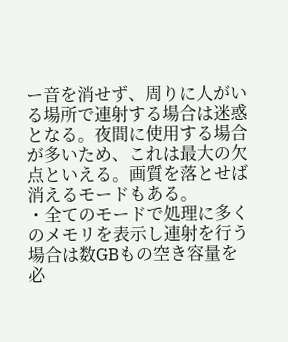ー音を消せず、周りに人がいる場所で連射する場合は迷惑となる。夜間に使用する場合が多いため、これは最大の欠点といえる。画質を落とせば消えるモードもある。
・全てのモードで処理に多くのメモリを表示し連射を行う場合は数GBもの空き容量を必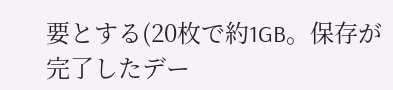要とする(20枚で約1GB。保存が完了したデー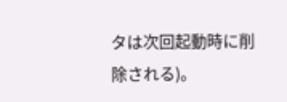タは次回起動時に削除される)。